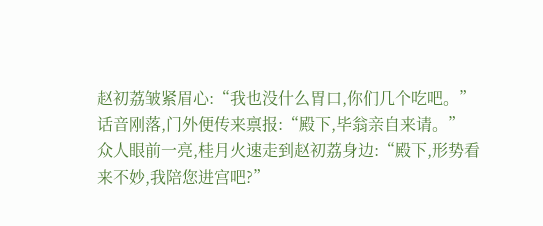赵初荔皱紧眉心:“我也没什么胃口,你们几个吃吧。”
话音刚落,门外便传来禀报:“殿下,毕翁亲自来请。”
众人眼前一亮,桂月火速走到赵初荔身边:“殿下,形势看来不妙,我陪您进宫吧?”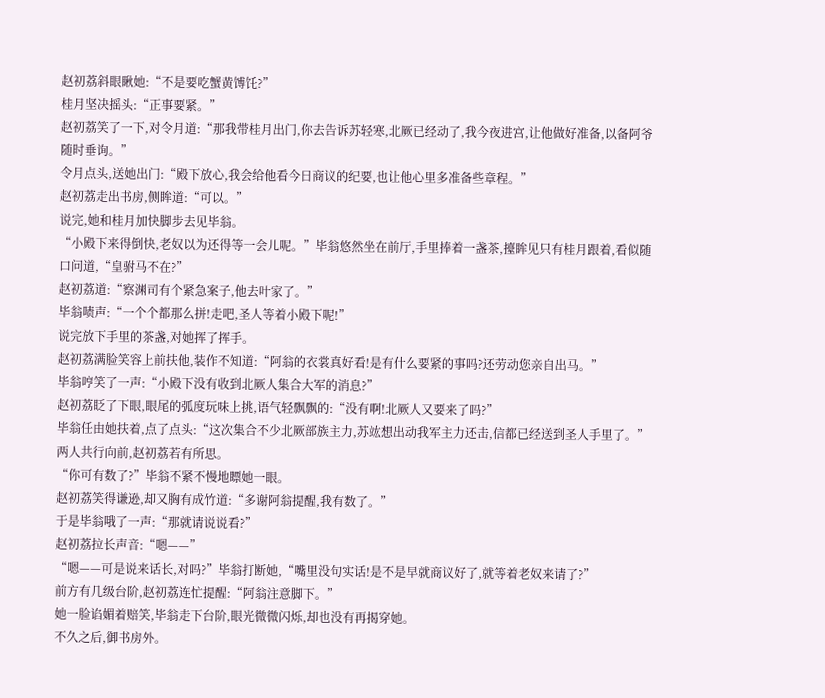赵初荔斜眼瞅她:“不是要吃蟹黄馎饦?”
桂月坚决摇头:“正事要紧。”
赵初荔笑了一下,对令月道:“那我带桂月出门,你去告诉苏轻寒,北厥已经动了,我今夜进宫,让他做好准备,以备阿爷随时垂询。”
令月点头,送她出门:“殿下放心,我会给他看今日商议的纪要,也让他心里多准备些章程。”
赵初荔走出书房,侧眸道:“可以。”
说完,她和桂月加快脚步去见毕翁。
“小殿下来得倒快,老奴以为还得等一会儿呢。”毕翁悠然坐在前厅,手里捧着一盏茶,擡眸见只有桂月跟着,看似随口问道,“皇驸马不在?”
赵初荔道:“察渊司有个紧急案子,他去叶家了。”
毕翁啧声:“一个个都那么拼!走吧,圣人等着小殿下呢!”
说完放下手里的茶盏,对她挥了挥手。
赵初荔满脸笑容上前扶他,装作不知道:“阿翁的衣裳真好看!是有什么要紧的事吗?还劳动您亲自出马。”
毕翁哼笑了一声:“小殿下没有收到北厥人集合大军的消息?”
赵初荔眨了下眼,眼尾的弧度玩味上挑,语气轻飘飘的:“没有啊!北厥人又要来了吗?”
毕翁任由她扶着,点了点头:“这次集合不少北厥部族主力,苏竑想出动我军主力还击,信都已经送到圣人手里了。”
两人共行向前,赵初荔若有所思。
“你可有数了?”毕翁不紧不慢地瞟她一眼。
赵初荔笑得谦逊,却又胸有成竹道:“多谢阿翁提醒,我有数了。”
于是毕翁哦了一声:“那就请说说看?”
赵初荔拉长声音:“嗯——”
“嗯——可是说来话长,对吗?”毕翁打断她,“嘴里没句实话!是不是早就商议好了,就等着老奴来请了?”
前方有几级台阶,赵初荔连忙提醒:“阿翁注意脚下。”
她一脸谄媚着赔笑,毕翁走下台阶,眼光微微闪烁,却也没有再揭穿她。
不久之后,御书房外。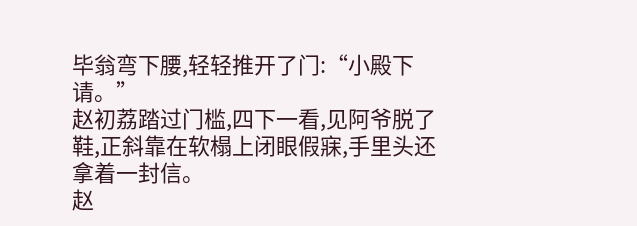毕翁弯下腰,轻轻推开了门:“小殿下请。”
赵初荔踏过门槛,四下一看,见阿爷脱了鞋,正斜靠在软榻上闭眼假寐,手里头还拿着一封信。
赵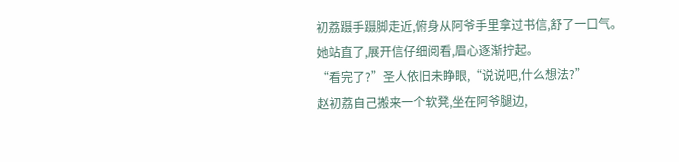初荔蹑手蹑脚走近,俯身从阿爷手里拿过书信,舒了一口气。
她站直了,展开信仔细阅看,眉心逐渐拧起。
“看完了?”圣人依旧未睁眼,“说说吧,什么想法?”
赵初荔自己搬来一个软凳,坐在阿爷腿边,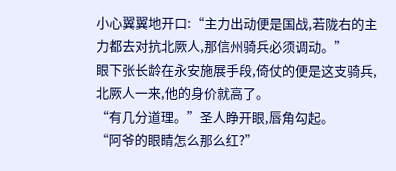小心翼翼地开口:“主力出动便是国战,若陇右的主力都去对抗北厥人,那信州骑兵必须调动。”
眼下张长龄在永安施展手段,倚仗的便是这支骑兵,北厥人一来,他的身价就高了。
“有几分道理。”圣人睁开眼,唇角勾起。
“阿爷的眼睛怎么那么红?”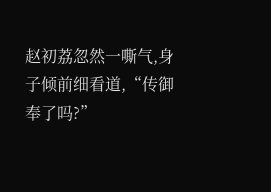赵初荔忽然一嘶气,身子倾前细看道,“传御奉了吗?”